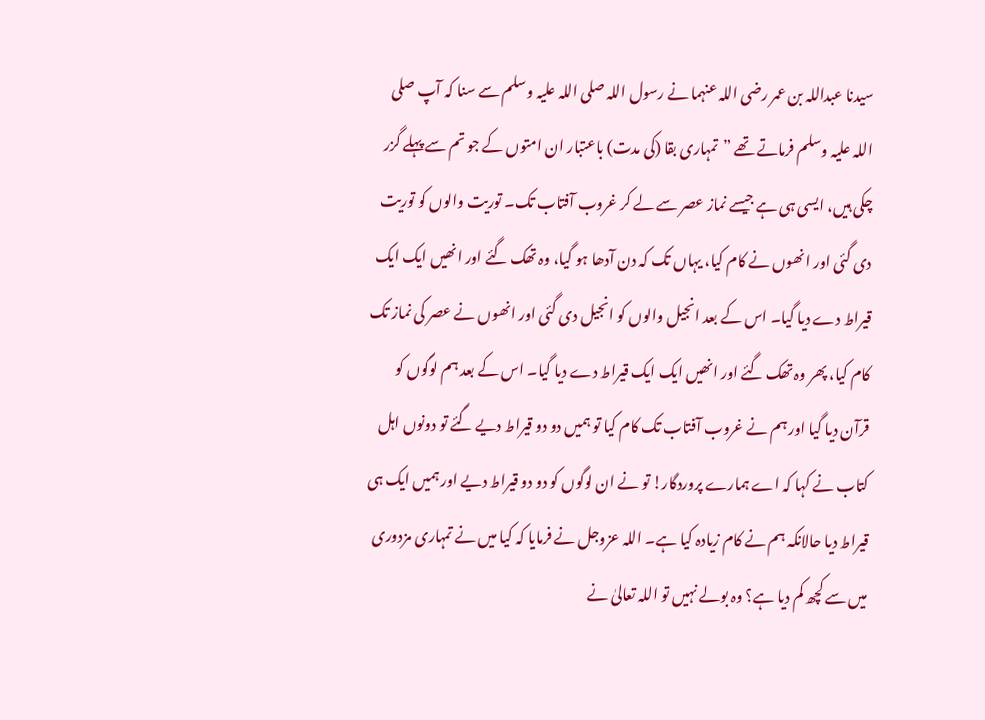سیدنا عبداللہ بن عمر رضی اللہ عنہما نے رسول اللہ صلی اللہ علیہ وسلم سے سنا کہ آپ صلی اللہ علیہ وسلم فرماتے تھے ”تمہاری بقا (کی مدت) باعتبار ان امتوں کے جو تم سے پہلے گزر چکی ہیں، ایسی ہی ہے جیسے نماز عصر سے لے کر غروب آفتاب تک۔ توریت والوں کو توریت دی گئی اور انھوں نے کام کیا، یہاں تک کہ دن آدھا ہو گیا، وہ تھک گئے اور انھیں ایک ایک قیراط دے دیا گیا۔ اس کے بعد انجیل والوں کو انجیل دی گئی اور انھوں نے عصر کی نماز تک کام کیا، پھر وہ تھک گئے اور انھیں ایک ایک قیراط دے دیا گیا۔ اس کے بعد ہم لوگوں کو قرآن دیا گیا اور ہم نے غروب آفتاب تک کام کیا تو ہمیں دو دو قیراط دیے گئے تو دونوں اہل کتاب نے کہا کہ اے ہمارے پروردگار! تو نے ان لوگوں کو دو دو قیراط دیے اور ہمیں ایک ہی قیراط دیا حالانکہ ہم نے کام زیادہ کیا ہے۔ اللہ عزوجل نے فرمایا کہ کیا میں نے تمہاری مزدوری میں سے کچھ کم دیا ہے؟ وہ بولے نہیں تو اللہ تعالیٰ نے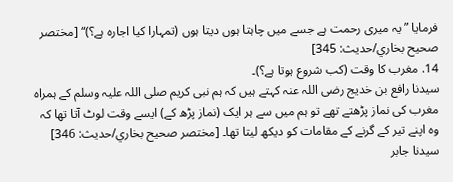فرمایا ”یہ میری رحمت ہے جسے میں چاہتا ہوں دیتا ہوں (تمہارا کیا اجارہ ہے؟)“ [مختصر صحيح بخاري/حدیث: 345]
14. مغرب کا وقت (کب شروع ہوتا ہے؟)۔
سیدنا رافع بن خدیج رضی اللہ عنہ کہتے ہیں کہ ہم نبی کریم صلی اللہ علیہ وسلم کے ہمراہ مغرب کی نماز پڑھتے تھے تو ہم میں سے ہر ایک (نماز پڑھ کے) ایسے وقت لوٹ آتا تھا کہ وہ اپنے تیر کے گرنے کے مقامات کو دیکھ لیتا تھا۔ [مختصر صحيح بخاري/حدیث: 346]
سیدنا جابر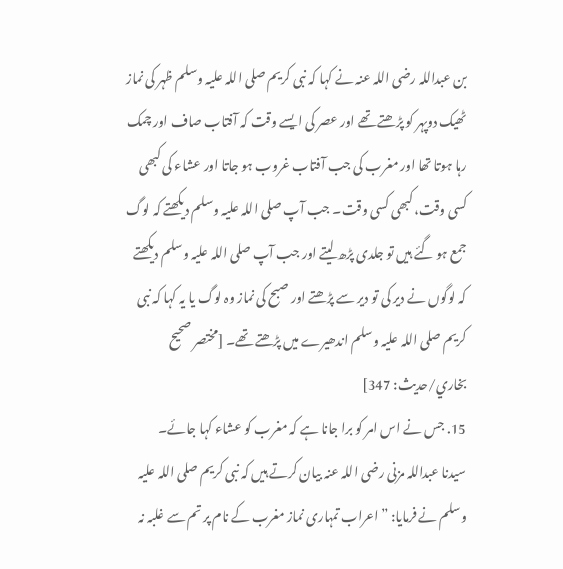بن عبداللہ رضی اللہ عنہ نے کہا کہ نبی کریم صلی اللہ علیہ وسلم ظہر کی نماز ٹھیک دوپہر کو پڑھتے تھے اور عصر کی ایسے وقت کہ آفتاب صاف اور چمک رہا ہوتا تھا اور مغرب کی جب آفتاب غروب ہو جاتا اور عشاء کی کبھی کسی وقت، کبھی کسی وقت۔ جب آپ صلی اللہ علیہ وسلم دیکھتے کہ لوگ جمع ہو گئے ہیں تو جلدی پڑھ لیتے اور جب آپ صلی اللہ علیہ وسلم دیکھتے کہ لوگوں نے دیر کی تو دیر سے پڑھتے اور صبح کی نماز وہ لوگ یا یہ کہا کہ نبی کریم صلی اللہ علیہ وسلم اندھیرے میں پڑھتے تھے۔ [مختصر صحيح بخاري/حدیث: 347]
15. جس نے اس امر کو برا جانا ہے کہ مغرب کو عشاء کہا جائے۔
سیدنا عبداللہ مزنی رضی اللہ عنہ بیان کرتے ہیں کہ نبی کریم صلی اللہ علیہ وسلم نے فرمایا: ”اعراب تمہاری نماز مغرب کے نام پر تم سے غلبہ نہ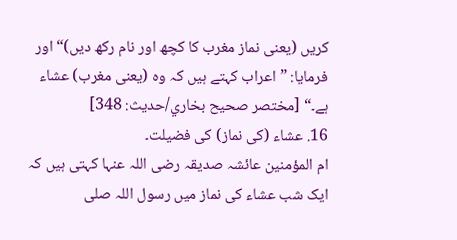کریں (یعنی نماز مغرب کا کچھ اور نام رکھ دیں)“ اور فرمایا: ”اعراب کہتے ہیں کہ وہ (یعنی مغرب) عشاء ہے۔“ [مختصر صحيح بخاري/حدیث: 348]
16. عشاء (کی نماز) کی فضیلت۔
ام المؤمنین عائشہ صدیقہ رضی اللہ عنہا کہتی ہیں کہ ایک شب عشاء کی نماز میں رسول اللہ صلی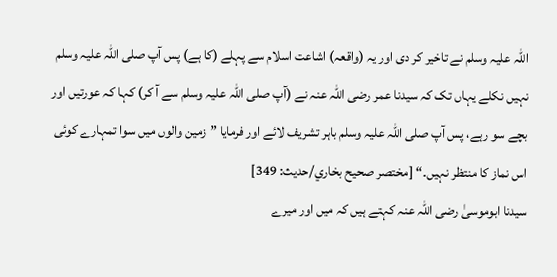اللہ علیہ وسلم نے تاخیر کر دی اور یہ (واقعہ) اشاعت اسلام سے پہلے (کا ہے) پس آپ صلی اللہ علیہ وسلم نہیں نکلے یہاں تک کہ سیدنا عمر رضی اللہ عنہ نے (آپ صلی اللہ علیہ وسلم سے آ کر) کہا کہ عورتیں اور بچے سو رہے، پس آپ صلی اللہ علیہ وسلم باہر تشریف لائے اور فرمایا ”زمین والوں میں سوا تمہارے کوئی اس نماز کا منتظر نہیں۔“ [مختصر صحيح بخاري/حدیث: 349]
سیدنا ابوموسیٰ رضی اللہ عنہ کہتے ہیں کہ میں اور میرے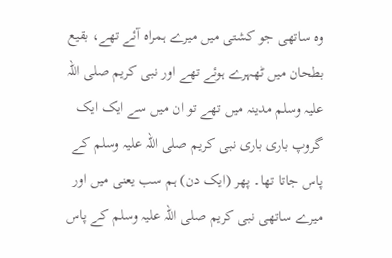وہ ساتھی جو کشتی میں میرے ہمراہ آئے تھے، بقیع بطحان میں ٹھہرے ہوئے تھے اور نبی کریم صلی اللہ علیہ وسلم مدینہ میں تھے تو ان میں سے ایک ایک گروپ باری باری نبی کریم صلی اللہ علیہ وسلم کے پاس جاتا تھا۔ پھر (ایک دن) ہم سب یعنی میں اور میرے ساتھی نبی کریم صلی اللہ علیہ وسلم کے پاس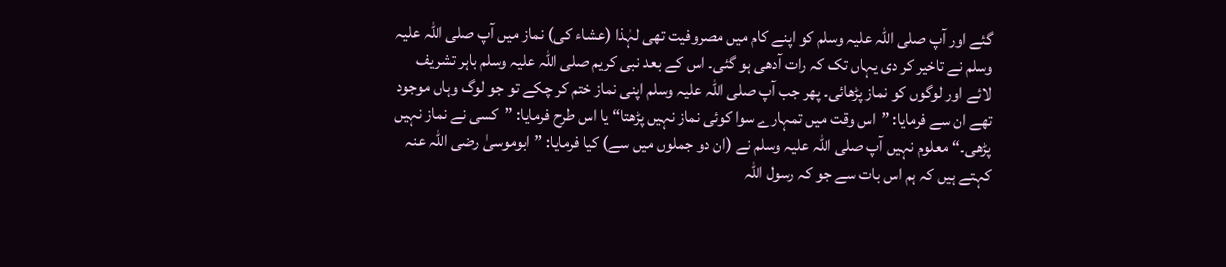گئے اور آپ صلی اللہ علیہ وسلم کو اپنے کام میں مصروفیت تھی لہٰذا (عشاء کی) نماز میں آپ صلی اللہ علیہ وسلم نے تاخیر کر دی یہاں تک کہ رات آدھی ہو گئی۔ اس کے بعد نبی کریم صلی اللہ علیہ وسلم باہر تشریف لائے اور لوگوں کو نماز پڑھائی۔ پھر جب آپ صلی اللہ علیہ وسلم اپنی نماز ختم کر چکے تو جو لوگ وہاں موجود تھے ان سے فرمایا: ”اس وقت میں تمہارے سوا کوئی نماز نہیں پڑھتا“ یا اس طرح فرمایا: ”کسی نے نماز نہیں پڑھی۔“ معلوم نہیں آپ صلی اللہ علیہ وسلم نے (ان دو جملوں میں سے) کیا فرمایا: ”ابوموسیٰ رضی اللہ عنہ کہتے ہیں کہ ہم اس بات سے جو کہ رسول اللہ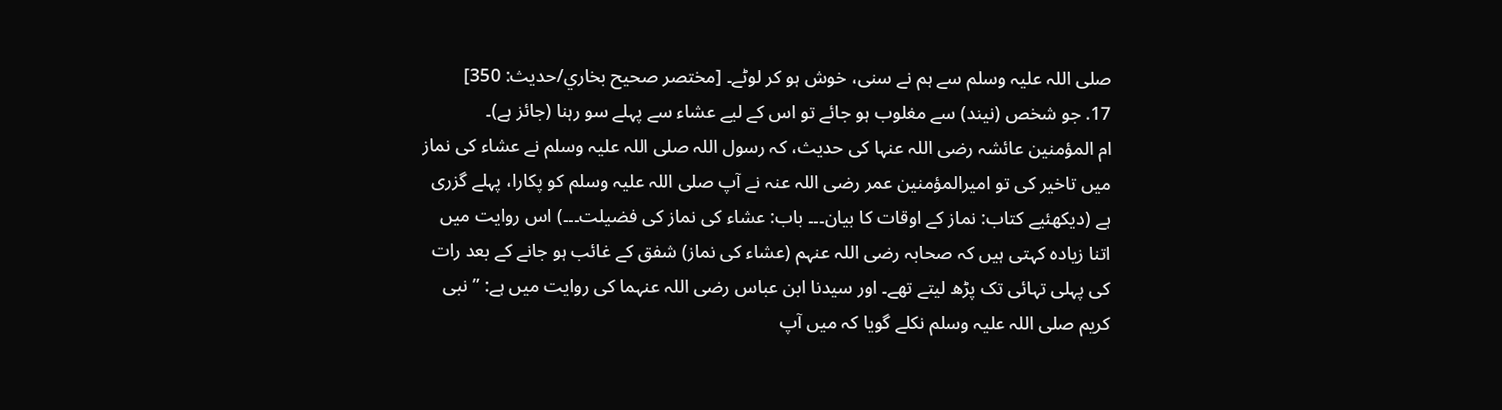صلی اللہ علیہ وسلم سے ہم نے سنی، خوش ہو کر لوٹے۔ [مختصر صحيح بخاري/حدیث: 350]
17. جو شخص (نیند) سے مغلوب ہو جائے تو اس کے لیے عشاء سے پہلے سو رہنا (جائز ہے)۔
ام المؤمنین عائشہ رضی اللہ عنہا کی حدیث، کہ رسول اللہ صلی اللہ علیہ وسلم نے عشاء کی نماز میں تاخیر کی تو امیرالمؤمنین عمر رضی اللہ عنہ نے آپ صلی اللہ علیہ وسلم کو پکارا، پہلے گزری ہے (دیکھئیے کتاب: نماز کے اوقات کا بیان۔۔۔ باب: عشاء کی نماز کی فضیلت۔۔۔) اس روایت میں اتنا زیادہ کہتی ہیں کہ صحابہ رضی اللہ عنہم (عشاء کی نماز) شفق کے غائب ہو جانے کے بعد رات کی پہلی تہائی تک پڑھ لیتے تھے۔ اور سیدنا ابن عباس رضی اللہ عنہما کی روایت میں ہے: ”نبی کریم صلی اللہ علیہ وسلم نکلے گویا کہ میں آپ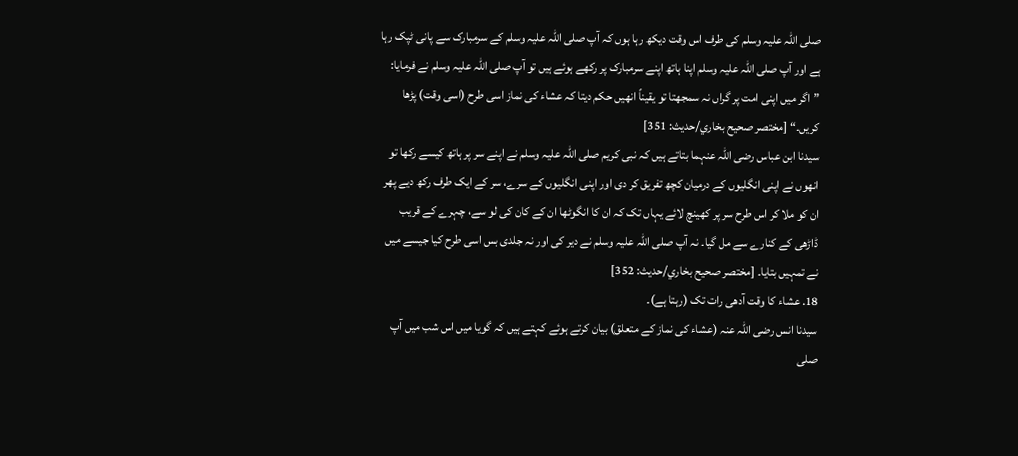صلی اللہ علیہ وسلم کی طرف اس وقت دیکھ رہا ہوں کہ آپ صلی اللہ علیہ وسلم کے سرمبارک سے پانی ٹپک رہا ہے اور آپ صلی اللہ علیہ وسلم اپنا ہاتھ اپنے سرمبارک پر رکھے ہوئے ہیں تو آپ صلی اللہ علیہ وسلم نے فرمایا: ”اگر میں اپنی امت پر گراں نہ سمجھتا تو یقیناً انھیں حکم دیتا کہ عشاء کی نماز اسی طرح (اسی وقت) پڑھا کریں۔“ [مختصر صحيح بخاري/حدیث: 351]
سیدنا ابن عباس رضی اللہ عنہما بتاتے ہیں کہ نبی کریم صلی اللہ علیہ وسلم نے اپنے سر پر ہاتھ کیسے رکھا تو انھوں نے اپنی انگلیوں کے درمیان کچھ تفریق کر دی اور اپنی انگلیوں کے سرے، سر کے ایک طرف رکھ دیے پھر ان کو ملا کر اس طرح سر پر کھینچ لائے یہاں تک کہ ان کا انگوٹھا ان کے کان کی لو سے، چہرے کے قریب ڈاڑھی کے کنارے سے مل گیا۔ نہ آپ صلی اللہ علیہ وسلم نے دیر کی اور نہ جلدی بس اسی طرح کیا جیسے میں نے تمہیں بتایا۔ [مختصر صحيح بخاري/حدیث: 352]
18. عشاء کا وقت آدھی رات تک (رہتا ہے)۔
سیدنا انس رضی اللہ عنہ (عشاء کی نماز کے متعلق) بیان کرتے ہوئے کہتے ہیں کہ گویا میں اس شب میں آپ صلی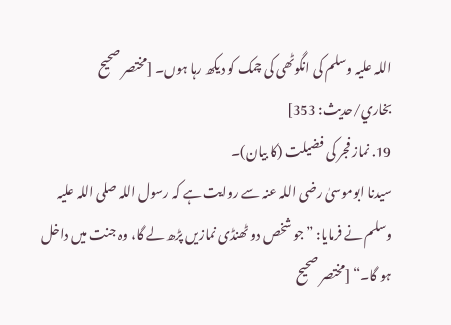اللہ علیہ وسلم کی انگوٹھی کی چمک کو دیکھ رہا ہوں۔ [مختصر صحيح بخاري/حدیث: 353]
19. نماز فجر کی فضیلت (کا بیان)۔
سیدنا ابوموسیٰ رضی اللہ عنہ سے روایت ہے کہ رسول اللہ صلی اللہ علیہ وسلم نے فرمایا: ”جو شخص دو ٹھنڈی نمازیں پڑھ لے گا، وہ جنت میں داخل ہو گا۔“ [مختصر صحيح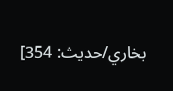بخاري/حدیث: 354]